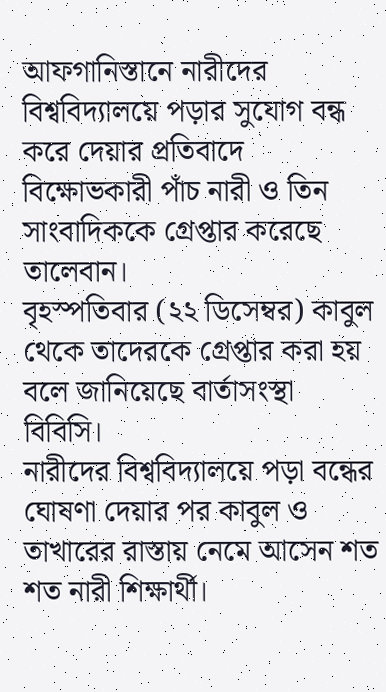আফগানিস্তানে নারীদের বিশ্ববিদ্যালয়ে পড়ার সুযোগ বন্ধ করে দেয়ার প্রতিবাদে বিক্ষোভকারী পাঁচ নারী ও তিন সাংবাদিককে গ্রেপ্তার করেছে তালেবান।
বৃহস্পতিবার (২২ ডিসেম্বর) কাবুল থেকে তাদেরকে গ্রেপ্তার করা হয় বলে জানিয়েছে বার্তাসংস্থা বিবিসি।
নারীদের বিশ্ববিদ্যালয়ে পড়া বন্ধের ঘোষণা দেয়ার পর কাবুল ও তাখারের রাস্তায় নেমে আসেন শত শত নারী শিক্ষার্থী।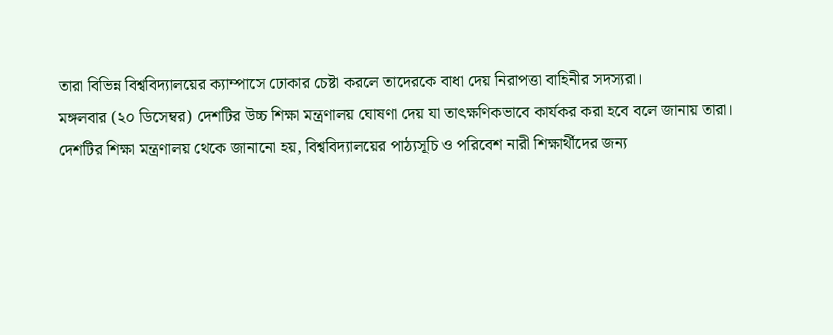তারা বিভিন্ন বিশ্ববিদ্যালয়ের ক্যাম্পাসে ঢোকার চেষ্টা করলে তাদেরকে বাধা দেয় নিরাপত্তা বাহিনীর সদস্যরা।
মঙ্গলবার (২০ ডিসেম্বর) দেশটির উচ্চ শিক্ষা মন্ত্রণালয় ঘোষণা দেয় যা তাৎক্ষণিকভাবে কার্যকর করা হবে বলে জানায় তারা।
দেশটির শিক্ষা মন্ত্রণালয় থেকে জানানো হয়, বিশ্ববিদ্যালয়ের পাঠ্যসূচি ও পরিবেশ নারী শিক্ষার্থীদের জন্য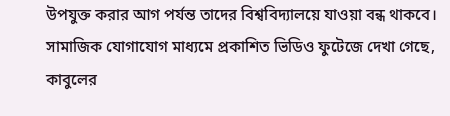উপযুক্ত করার আগ পর্যন্ত তাদের বিশ্ববিদ্যালয়ে যাওয়া বন্ধ থাকবে।
সামাজিক যোগাযোগ মাধ্যমে প্রকাশিত ভিডিও ফুটেজে দেখা গেছে, কাবুলের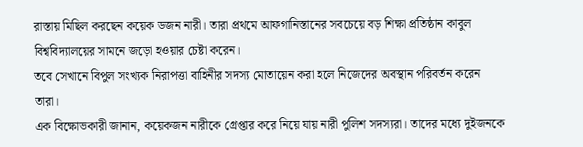রাস্তায় মিছিল করছেন কয়েক ডজন নারী। তারা প্রথমে আফগানিস্তানের সবচেয়ে বড় শিক্ষা প্রতিষ্ঠান কাবুল বিশ্ববিদ্যালয়ের সামনে জড়ো হওয়ার চেষ্টা করেন।
তবে সেখানে বিপুল সংখ্যক নিরাপত্তা বাহিনীর সদস্য মোতায়েন করা হলে নিজেদের অবস্থান পরিবর্তন করেন তারা।
এক বিক্ষোভকারী জানান, কয়েকজন নারীকে গ্রেপ্তার করে নিয়ে যায় নারী পুলিশ সদস্যরা। তাদের মধ্যে দুইজনকে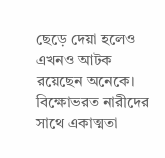ছেড়ে দেয়া হলেও এখনও আটক রয়েছেন অনেকে।
বিক্ষোভরত নারীদের সাথে একাত্মতা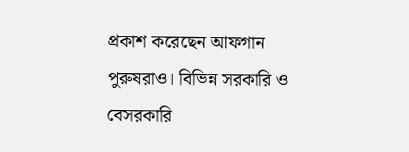প্রকাশ করেছেন আফগান পুরুষরাও। বিভিন্ন সরকারি ও বেসরকারি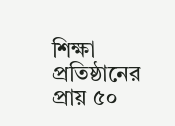শিক্ষা প্রতিষ্ঠানের প্রায় ৫০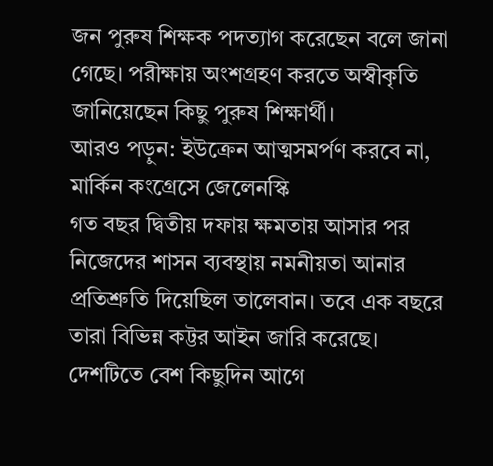জন পুরুষ শিক্ষক পদত্যাগ করেছেন বলে জানা গেছে। পরীক্ষায় অংশগ্রহণ করতে অস্বীকৃতি জানিয়েছেন কিছু পুরুষ শিক্ষার্থী।
আরও পড়ুন: ইউক্রেন আত্মসমর্পণ করবে না, মার্কিন কংগ্রেসে জেলেনস্কি
গত বছর দ্বিতীয় দফায় ক্ষমতায় আসার পর নিজেদের শাসন ব্যবস্থায় নমনীয়তা আনার প্রতিশ্রুতি দিয়েছিল তালেবান। তবে এক বছরে তারা বিভিন্ন কট্টর আইন জারি করেছে।
দেশটিতে বেশ কিছুদিন আগে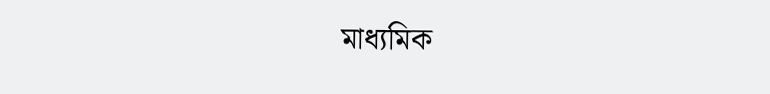মাধ্যমিক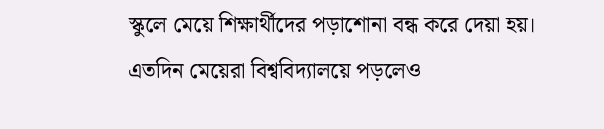স্কুলে মেয়ে শিক্ষার্থীদের পড়াশোনা বন্ধ করে দেয়া হয়। এতদিন মেয়েরা বিশ্ববিদ্যালয়ে পড়লেও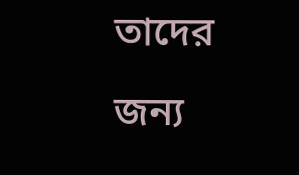তাদের জন্য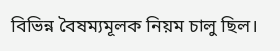বিভিন্ন বৈষম্যমূলক নিয়ম চালু ছিল।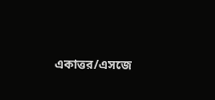একাত্তর/এসজে